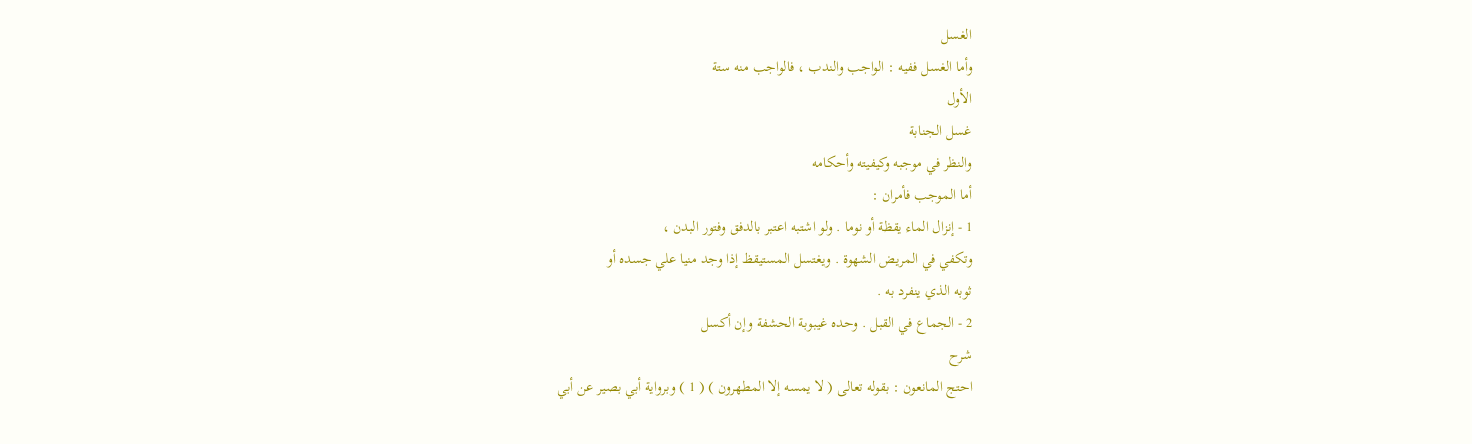الغسل
وأما الغسل ففيه : الواجب والندب ، فالواجب منه ستة
الأول
غسل الجنابة
والنظر في موجبه وكيفيته وأحكامه
أما الموجب فأمران :
1 - إنزال الماء يقظة أو نوما . ولو اشتبه اعتبر بالدفق وفتور البدن ،
وتكفي في المريض الشهوة . ويغتسل المستيقظ إذا وجد منيا علي جسده أو
ثوبه الذي ينفرد به .
2 - الجماع في القبل . وحده غيبوبة الحشفة وإن أكسل
شرح
احتج المانعون : بقوله تعالى ( لا يمسه إلا المطهرون ) ( 1 ) وبرواية أبي بصير عن أبي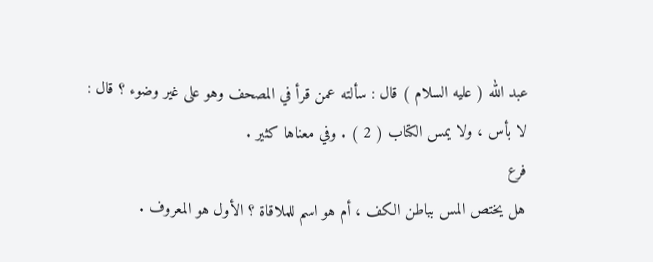عبد الله ( عليه السلام ) قال : سألته عمن قرأ في المصحف وهو على غير وضوء ؟ قال :
لا بأس ، ولا يمس الكتاب ( 2 ) . وفي معناها كثير .
فرع
هل يختص المس بباطن الكف ، أم هو اسم للملاقاة ؟ الأول هو المعروف .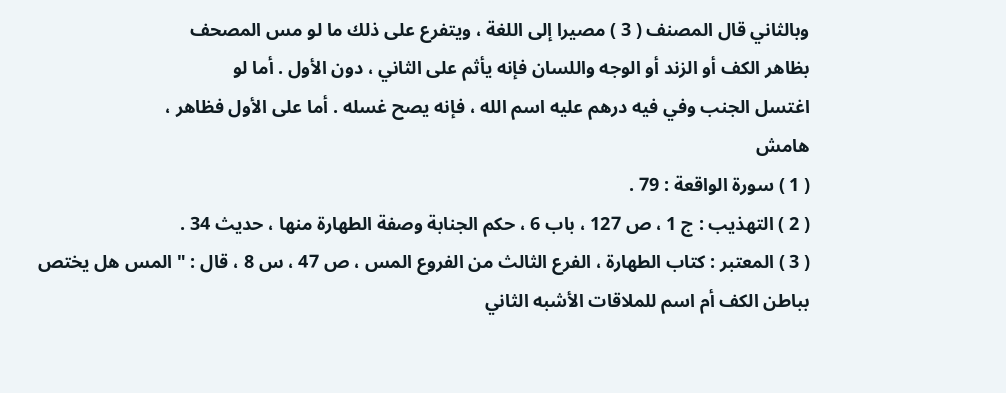وبالثاني قال المصنف ( 3 ) مصيرا إلى اللغة ، ويتفرع على ذلك ما لو مس المصحف
بظاهر الكف أو الزند أو الوجه واللسان فإنه يأثم على الثاني ، دون الأول . أما لو
اغتسل الجنب وفي فيه درهم عليه اسم الله ، فإنه يصح غسله . أما على الأول فظاهر ،
هامش
( 1 ) سورة الواقعة : 79 .
( 2 ) التهذيب : ج 1 ، ص 127 ، باب 6 ، حكم الجنابة وصفة الطهارة منها ، حديث 34 .
( 3 ) المعتبر : كتاب الطهارة ، الفرع الثالث من الفروع المس ، ص 47 ، س 8 ، قال : " المس هل يختص
بباطن الكف أم اسم للملاقات الأشبه الثاني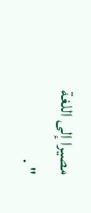مصيرا إلى اللغة " .